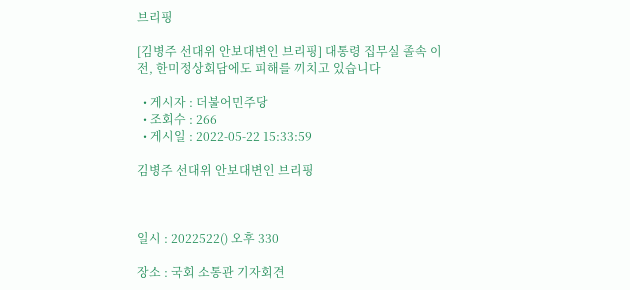브리핑

[김병주 선대위 안보대변인 브리핑] 대통령 집무실 졸속 이전, 한미정상회담에도 피해를 끼치고 있습니다

  • 게시자 : 더불어민주당
  • 조회수 : 266
  • 게시일 : 2022-05-22 15:33:59

김병주 선대위 안보대변인 브리핑



일시 : 2022522() 오후 330

장소 : 국회 소통관 기자회견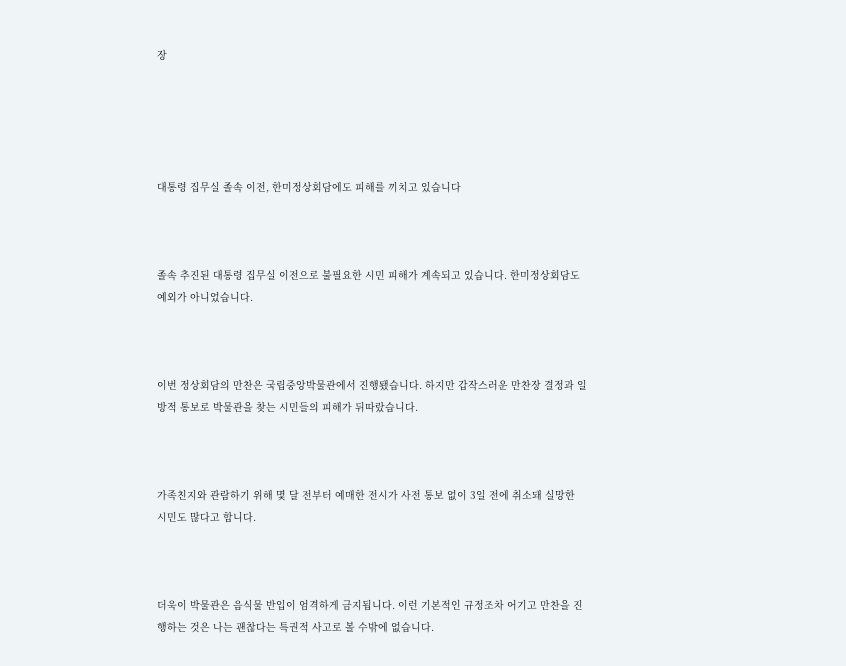장





대통령 집무실 졸속 이전, 한미정상회담에도 피해를 끼치고 있습니다



졸속 추진된 대통령 집무실 이전으로 불필요한 시민 피해가 계속되고 있습니다. 한미정상회담도 예외가 아니었습니다.



이번 정상회담의 만찬은 국립중앙박물관에서 진행됐습니다. 하지만 갑작스러운 만찬장 결정과 일방적 통보로 박물관을 찾는 시민들의 피해가 뒤따랐습니다.



가족친지와 관람하기 위해 몇 달 전부터 예매한 전시가 사전 통보 없이 3일 전에 취소돼 실망한 시민도 많다고 합니다.



더욱이 박물관은 음식물 반입이 엄격하게 금지됩니다. 이런 기본적인 규정조차 어기고 만찬을 진행하는 것은 나는 괜찮다는 특권적 사고로 볼 수밖에 없습니다.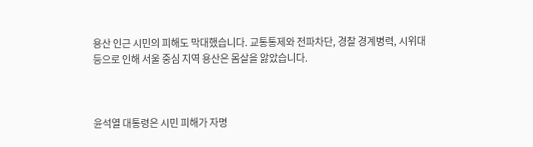용산 인근 시민의 피해도 막대했습니다. 교통통제와 전파차단, 경찰 경계병력, 시위대 등으로 인해 서울 중심 지역 용산은 몸살을 앓았습니다.



윤석열 대통령은 시민 피해가 자명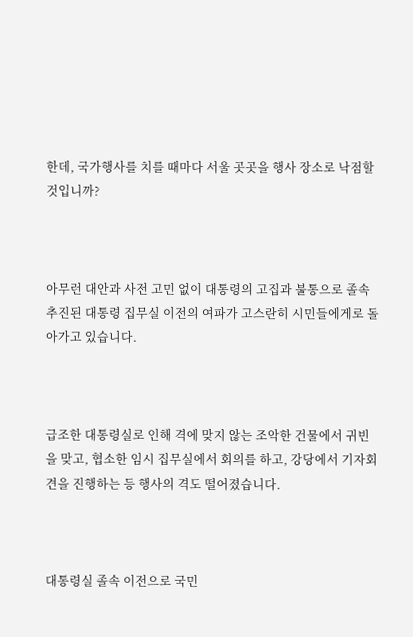한데, 국가행사를 치를 때마다 서울 곳곳을 행사 장소로 낙점할 것입니까?



아무런 대안과 사전 고민 없이 대통령의 고집과 불통으로 졸속 추진된 대통령 집무실 이전의 여파가 고스란히 시민들에게로 돌아가고 있습니다.



급조한 대통령실로 인해 격에 맞지 않는 조악한 건물에서 귀빈을 맞고, 협소한 임시 집무실에서 회의를 하고, 강당에서 기자회견을 진행하는 등 행사의 격도 떨어졌습니다.



대통령실 졸속 이전으로 국민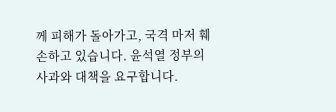께 피해가 돌아가고, 국격 마저 훼손하고 있습니다. 윤석열 정부의 사과와 대책을 요구합니다.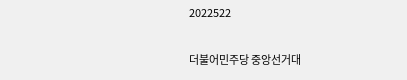2022522

더불어민주당 중앙선거대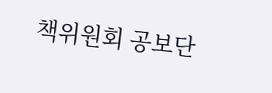책위원회 공보단